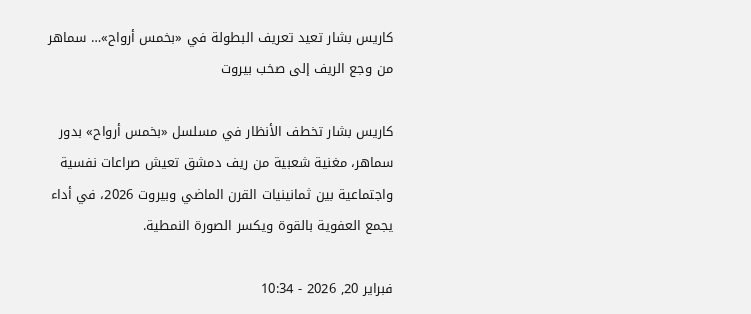كاريس بشار تعيد تعريف البطولة في «بخمس أرواح»… سماهر من وجع الريف إلى صخب بيروت

كاريس بشار تخطف الأنظار في مسلسل «بخمس أرواح» بدور سماهر، مغنية شعبية من ريف دمشق تعيش صراعات نفسية واجتماعية بين ثمانينيات القرن الماضي وبيروت 2026، في أداء يجمع العفوية بالقوة ويكسر الصورة النمطية.

فبراير 20, 2026 - 10:34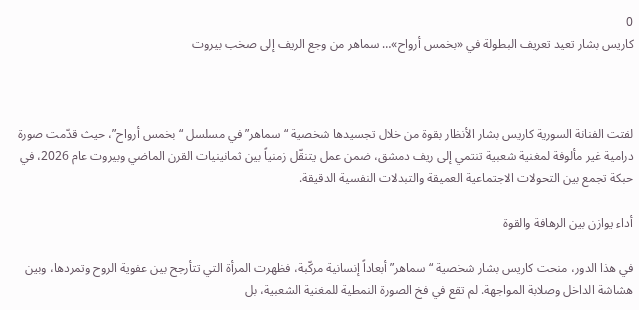0
كاريس بشار تعيد تعريف البطولة في «بخمس أرواح»… سماهر من وجع الريف إلى صخب بيروت



لفتت الفنانة السورية كاريس بشار الأنظار بقوة من خلال تجسيدها شخصية “سماهر” في مسلسل “بخمس أرواح”، حيث قدّمت صورة درامية غير مألوفة لمغنية شعبية تنتمي إلى ريف دمشق، ضمن عمل يتنقّل زمنياً بين ثمانينيات القرن الماضي وبيروت عام 2026، في حبكة تجمع بين التحولات الاجتماعية العميقة والتبدلات النفسية الدقيقة.

أداء يوازن بين الرهافة والقوة

في هذا الدور، منحت كاريس بشار شخصية “سماهر” أبعاداً إنسانية مركّبة، فظهرت المرأة التي تتأرجح بين عفوية الروح وتمردها، وبين هشاشة الداخل وصلابة المواجهة. لم تقع في فخ الصورة النمطية للمغنية الشعبية، بل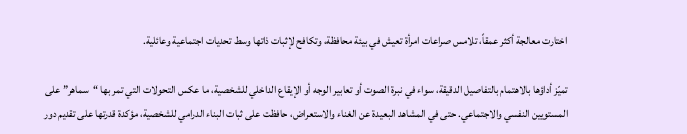اختارت معالجة أكثر عمقاً، تلامس صراعات امرأة تعيش في بيئة محافظة، وتكافح لإثبات ذاتها وسط تحديات اجتماعية وعائلية.

تميّز أداؤها بالاهتمام بالتفاصيل الدقيقة، سواء في نبرة الصوت أو تعابير الوجه أو الإيقاع الداخلي للشخصية، ما عكس التحولات التي تمر بها “سماهر” على المستويين النفسي والاجتماعي. حتى في المشاهد البعيدة عن الغناء والاستعراض، حافظت على ثبات البناء الدرامي للشخصية، مؤكدة قدرتها على تقديم دور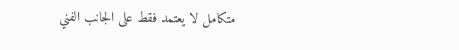متكامل لا يعتمد فقط على الجانب الفني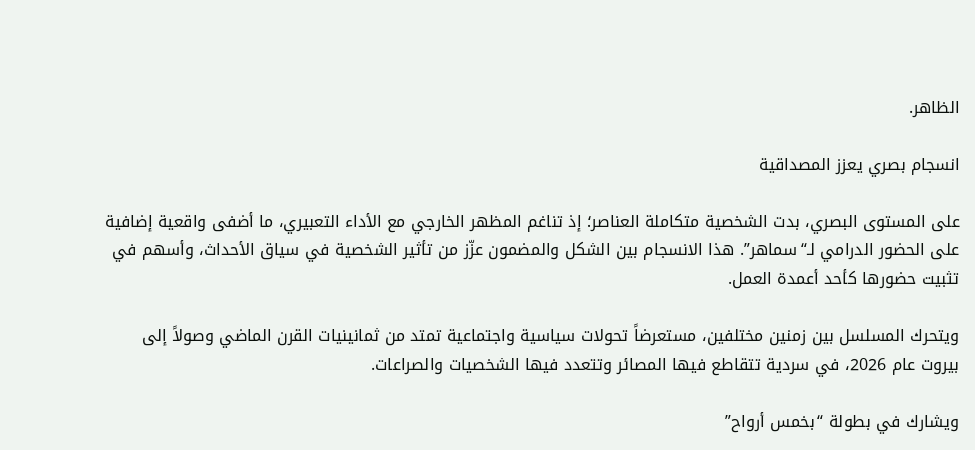الظاهر.

انسجام بصري يعزز المصداقية

على المستوى البصري، بدت الشخصية متكاملة العناصر؛ إذ تناغم المظهر الخارجي مع الأداء التعبيري، ما أضفى واقعية إضافية على الحضور الدرامي لـ“سماهر”. هذا الانسجام بين الشكل والمضمون عزّز من تأثير الشخصية في سياق الأحداث، وأسهم في تثبيت حضورها كأحد أعمدة العمل.

ويتحرك المسلسل بين زمنين مختلفين، مستعرضاً تحولات سياسية واجتماعية تمتد من ثمانينيات القرن الماضي وصولاً إلى بيروت عام 2026، في سردية تتقاطع فيها المصائر وتتعدد فيها الشخصيات والصراعات.

ويشارك في بطولة “بخمس أرواح”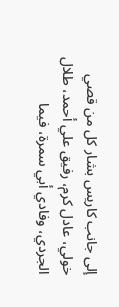إلى جانب كاريس بشار كل من قصي خولي، عادل كرم، رفيق علي أحمد، طلال الجردي، وفادي أبي سمرة، فيما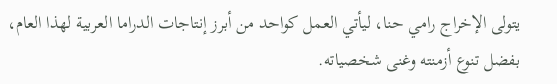يتولى الإخراج رامي حنا، ليأتي العمل كواحد من أبرز إنتاجات الدراما العربية لهذا العام، بفضل تنوع أزمنته وغنى شخصياته.